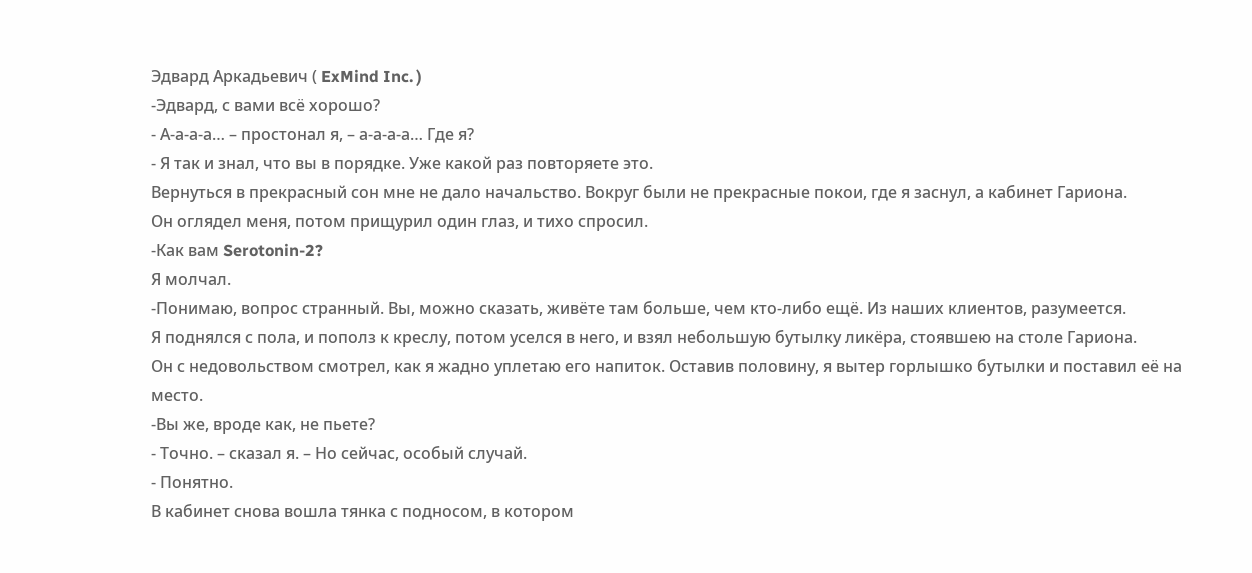Эдвард Аркадьевич ( ExMind Inc. )
-Эдвард, с вами всё хорошо?
- А-а-а-а… – простонал я, – а-а-а-а… Где я?
- Я так и знал, что вы в порядке. Уже какой раз повторяете это.
Вернуться в прекрасный сон мне не дало начальство. Вокруг были не прекрасные покои, где я заснул, а кабинет Гариона.
Он оглядел меня, потом прищурил один глаз, и тихо спросил.
-Как вам Serotonin-2?
Я молчал.
-Понимаю, вопрос странный. Вы, можно сказать, живёте там больше, чем кто-либо ещё. Из наших клиентов, разумеется.
Я поднялся с пола, и пополз к креслу, потом уселся в него, и взял небольшую бутылку ликёра, стоявшею на столе Гариона.
Он с недовольством смотрел, как я жадно уплетаю его напиток. Оставив половину, я вытер горлышко бутылки и поставил её на место.
-Вы же, вроде как, не пьете?
- Точно. – сказал я. – Но сейчас, особый случай.
- Понятно.
В кабинет снова вошла тянка с подносом, в котором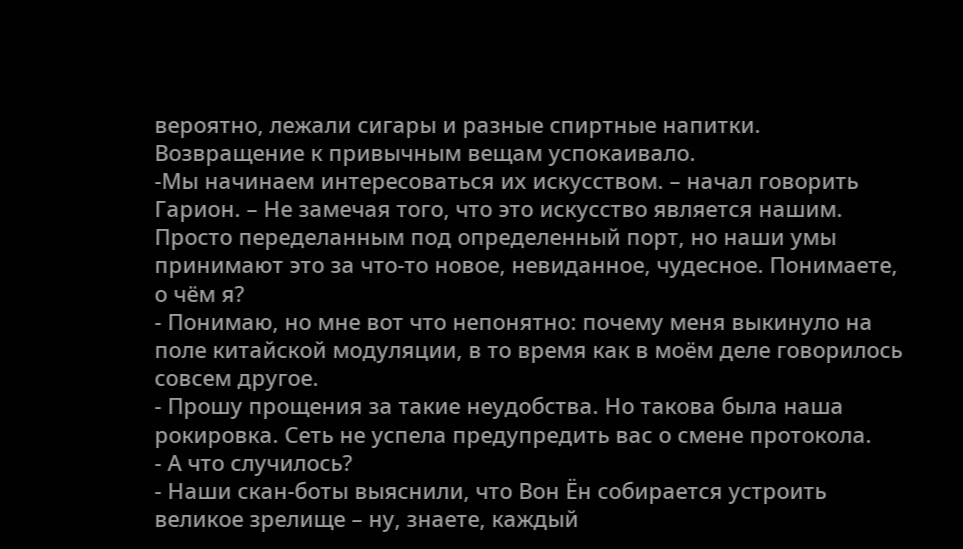вероятно, лежали сигары и разные спиртные напитки.
Возвращение к привычным вещам успокаивало.
-Мы начинаем интересоваться их искусством. – начал говорить Гарион. – Не замечая того, что это искусство является нашим. Просто переделанным под определенный порт, но наши умы принимают это за что-то новое, невиданное, чудесное. Понимаете, о чём я?
- Понимаю, но мне вот что непонятно: почему меня выкинуло на поле китайской модуляции, в то время как в моём деле говорилось совсем другое.
- Прошу прощения за такие неудобства. Но такова была наша рокировка. Сеть не успела предупредить вас о смене протокола.
- А что случилось?
- Наши скан-боты выяснили, что Вон Ён собирается устроить великое зрелище – ну, знаете, каждый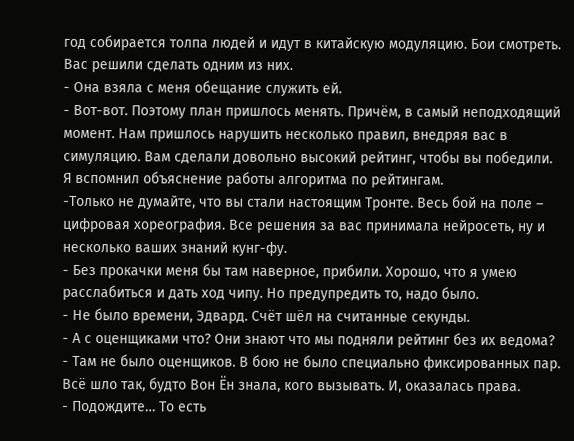год собирается толпа людей и идут в китайскую модуляцию. Бои смотреть. Вас решили сделать одним из них.
- Она взяла с меня обещание служить ей.
- Вот-вот. Поэтому план пришлось менять. Причём, в самый неподходящий момент. Нам пришлось нарушить несколько правил, внедряя вас в симуляцию. Вам сделали довольно высокий рейтинг, чтобы вы победили.
Я вспомнил объяснение работы алгоритма по рейтингам.
-Только не думайте, что вы стали настоящим Тронте. Весь бой на поле – цифровая хореография. Все решения за вас принимала нейросеть, ну и несколько ваших знаний кунг-фу.
- Без прокачки меня бы там наверное, прибили. Хорошо, что я умею расслабиться и дать ход чипу. Но предупредить то, надо было.
- Не было времени, Эдвард. Счёт шёл на считанные секунды.
- А с оценщиками что? Они знают что мы подняли рейтинг без их ведома?
- Там не было оценщиков. В бою не было специально фиксированных пар. Всё шло так, будто Вон Ён знала, кого вызывать. И, оказалась права.
- Подождите… То есть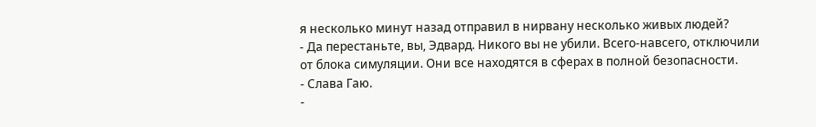я несколько минут назад отправил в нирвану несколько живых людей?
- Да перестаньте, вы, Эдвард. Никого вы не убили. Всего-навсего, отключили от блока симуляции. Они все находятся в сферах в полной безопасности.
- Слава Гаю.
-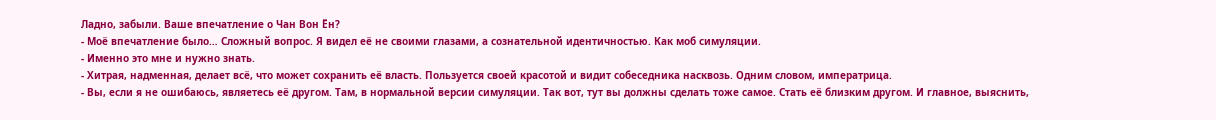Ладно, забыли. Ваше впечатление о Чан Вон Ён?
- Моё впечатление было… Сложный вопрос. Я видел её не своими глазами, а сознательной идентичностью. Как моб симуляции.
- Именно это мне и нужно знать.
- Хитрая, надменная, делает всё, что может сохранить её власть. Пользуется своей красотой и видит собеседника насквозь. Одним словом, императрица.
- Вы, если я не ошибаюсь, являетесь её другом. Там, в нормальной версии симуляции. Так вот, тут вы должны сделать тоже самое. Стать её близким другом. И главное, выяснить,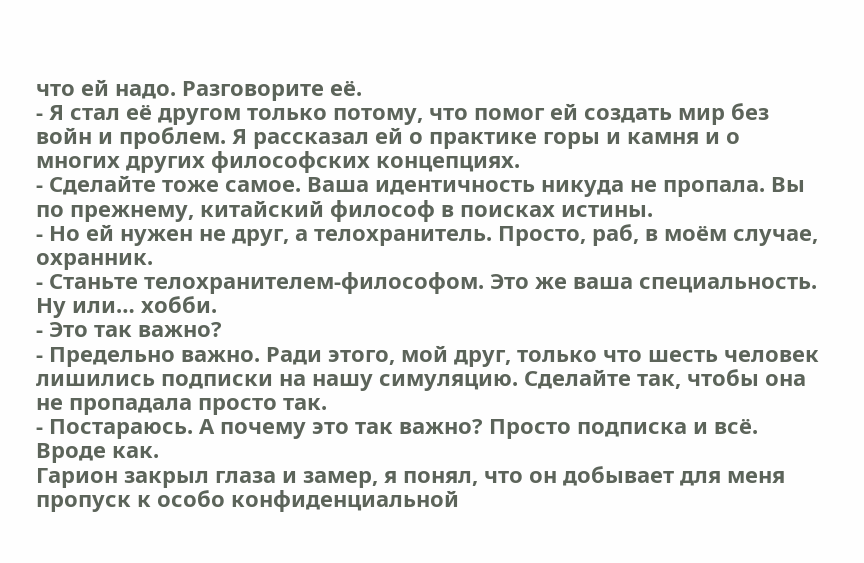что ей надо. Разговорите её.
- Я стал её другом только потому, что помог ей создать мир без войн и проблем. Я рассказал ей о практике горы и камня и о многих других философских концепциях.
- Сделайте тоже самое. Ваша идентичность никуда не пропала. Вы по прежнему, китайский философ в поисках истины.
- Но ей нужен не друг, а телохранитель. Просто, раб, в моём случае, охранник.
- Станьте телохранителем-философом. Это же ваша специальность. Ну или… хобби.
- Это так важно?
- Предельно важно. Ради этого, мой друг, только что шесть человек лишились подписки на нашу симуляцию. Сделайте так, чтобы она не пропадала просто так.
- Постараюсь. А почему это так важно? Просто подписка и всё. Вроде как.
Гарион закрыл глаза и замер, я понял, что он добывает для меня пропуск к особо конфиденциальной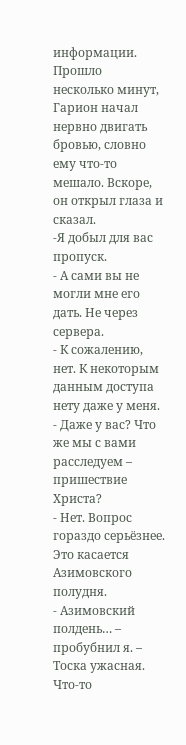информации. Прошло несколько минут, Гарион начал нервно двигать бровью, словно ему что-то мешало. Вскоре, он открыл глаза и сказал.
-Я добыл для вас пропуск.
- А сами вы не могли мне его дать. Не через сервера.
- К сожалению, нет. К некоторым данным доступа нету даже у меня.
- Даже у вас? Что же мы с вами расследуем – пришествие Христа?
- Нет. Вопрос гораздо серьёзнее. Это касается Азимовского полудня.
- Азимовский полдень… – пробубнил я. – Тоска ужасная. Что-то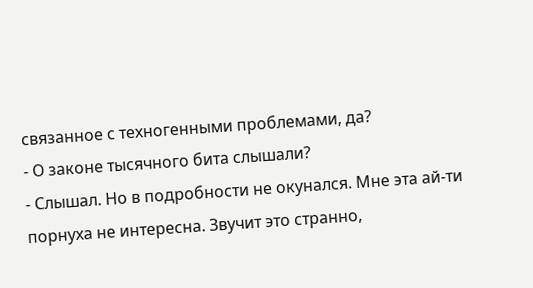связанное с техногенными проблемами, да?
- О законе тысячного бита слышали?
- Слышал. Но в подробности не окунался. Мне эта ай-ти порнуха не интересна. Звучит это странно,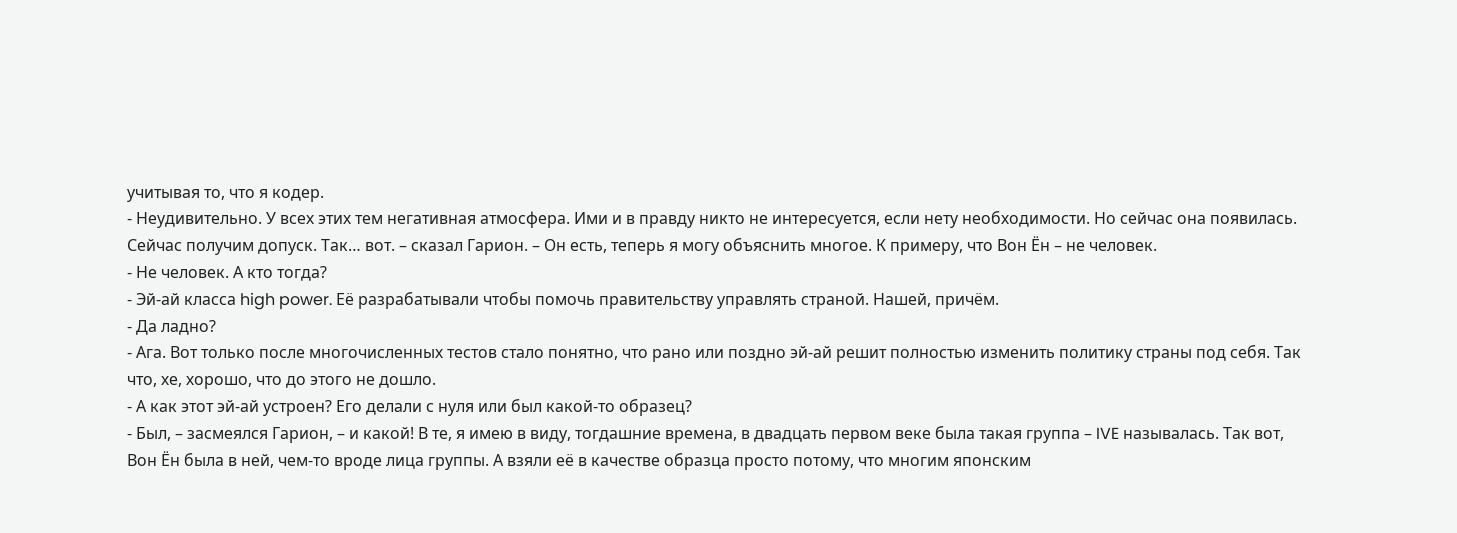учитывая то, что я кодер.
- Неудивительно. У всех этих тем негативная атмосфера. Ими и в правду никто не интересуется, если нету необходимости. Но сейчас она появилась. Сейчас получим допуск. Так… вот. – сказал Гарион. – Он есть, теперь я могу объяснить многое. К примеру, что Вон Ён – не человек.
- Не человек. А кто тогда?
- Эй-ай класса high power. Её разрабатывали чтобы помочь правительству управлять страной. Нашей, причём.
- Да ладно?
- Ага. Вот только после многочисленных тестов стало понятно, что рано или поздно эй-ай решит полностью изменить политику страны под себя. Так что, хе, хорошо, что до этого не дошло.
- А как этот эй-ай устроен? Его делали с нуля или был какой-то образец?
- Был, – засмеялся Гарион, – и какой! В те, я имею в виду, тогдашние времена, в двадцать первом веке была такая группа – IVE называлась. Так вот, Вон Ён была в ней, чем-то вроде лица группы. А взяли её в качестве образца просто потому, что многим японским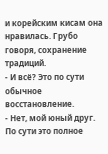и корейским кисам она нравилась. Грубо говоря, сохранение традиций.
- И всё? Это по сути обычное восстановление.
- Нет, мой юный друг. По сути это полное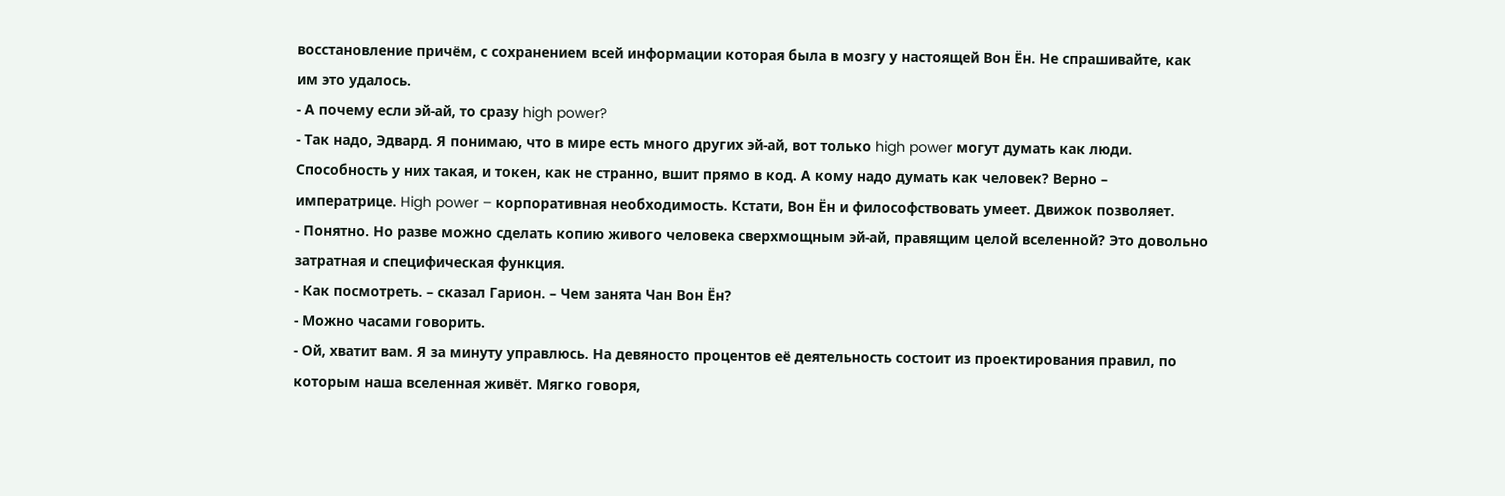восстановление причём, с сохранением всей информации которая была в мозгу у настоящей Вон Ён. Не спрашивайте, как им это удалось.
- А почему если эй-ай, то сразу high power?
- Так надо, Эдвард. Я понимаю, что в мире есть много других эй-ай, вот только high power могут думать как люди. Способность у них такая, и токен, как не странно, вшит прямо в код. А кому надо думать как человек? Верно – императрице. High power – корпоративная необходимость. Кстати, Вон Ён и философствовать умеет. Движок позволяет.
- Понятно. Но разве можно сделать копию живого человека сверхмощным эй-ай, правящим целой вселенной? Это довольно затратная и специфическая функция.
- Как посмотреть. – сказал Гарион. – Чем занята Чан Вон Ён?
- Можно часами говорить.
- Ой, хватит вам. Я за минуту управлюсь. На девяносто процентов её деятельность состоит из проектирования правил, по которым наша вселенная живёт. Мягко говоря,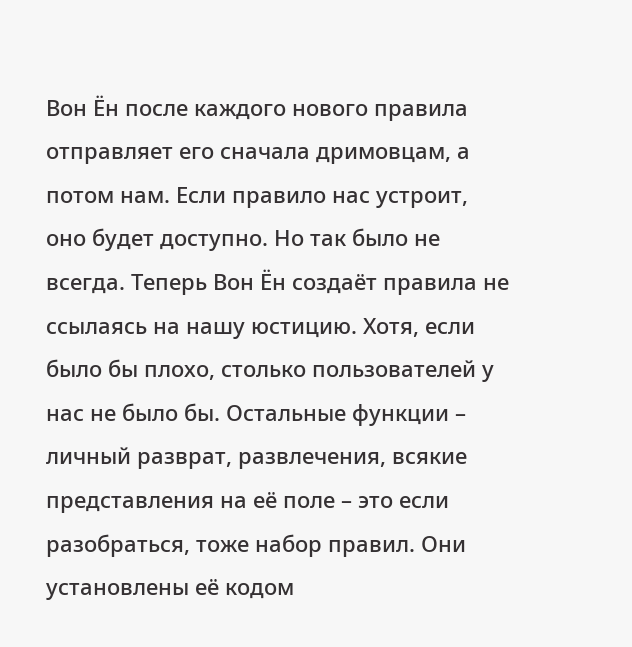Вон Ён после каждого нового правила отправляет его сначала дримовцам, а потом нам. Если правило нас устроит, оно будет доступно. Но так было не всегда. Теперь Вон Ён создаёт правила не ссылаясь на нашу юстицию. Хотя, если было бы плохо, столько пользователей у нас не было бы. Остальные функции – личный разврат, развлечения, всякие представления на её поле – это если разобраться, тоже набор правил. Они установлены её кодом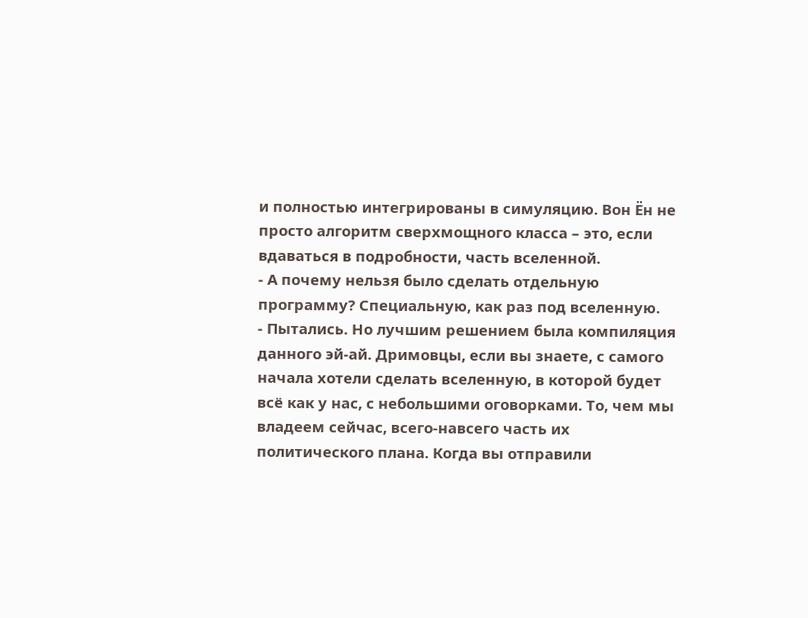и полностью интегрированы в симуляцию. Вон Ён не просто алгоритм сверхмощного класса – это, если вдаваться в подробности, часть вселенной.
- А почему нельзя было сделать отдельную программу? Специальную, как раз под вселенную.
- Пытались. Но лучшим решением была компиляция данного эй-ай. Дримовцы, если вы знаете, с самого начала хотели сделать вселенную, в которой будет всё как у нас, с небольшими оговорками. То, чем мы владеем сейчас, всего-навсего часть их политического плана. Когда вы отправили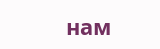нам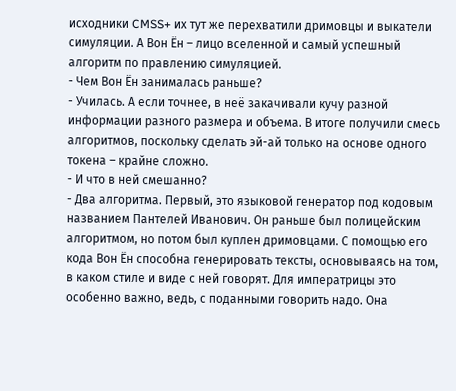исходники CMSS+ их тут же перехватили дримовцы и выкатели симуляции. А Вон Ён – лицо вселенной и самый успешный алгоритм по правлению симуляцией.
- Чем Вон Ён занималась раньше?
- Училась. А если точнее, в неё закачивали кучу разной информации разного размера и объема. В итоге получили смесь алгоритмов, поскольку сделать эй-ай только на основе одного токена – крайне сложно.
- И что в ней смешанно?
- Два алгоритма. Первый, это языковой генератор под кодовым названием Пантелей Иванович. Он раньше был полицейским алгоритмом, но потом был куплен дримовцами. С помощью его кода Вон Ён способна генерировать тексты, основываясь на том, в каком стиле и виде с ней говорят. Для императрицы это особенно важно, ведь, с поданными говорить надо. Она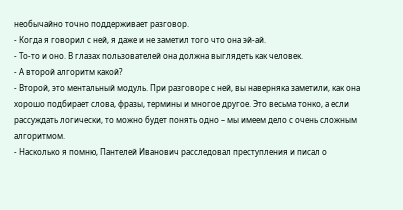необычайно точно поддерживает разговор.
- Когда я говорил с ней, я даже и не заметил того что она эй-ай.
- То-то и оно. В глазах пользователей она должна выглядеть как человек.
- А второй алгоритм какой?
- Второй, это ментальный модуль. При разговоре с ней, вы наверняка заметили, как она хорошо подбирает слова, фразы, термины и многое другое. Это весьма тонко, а если рассуждать логически, то можно будет понять одно – мы имеем дело с очень сложным алгоритмом.
- Насколько я помню, Пантелей Иванович расследовал преступления и писал о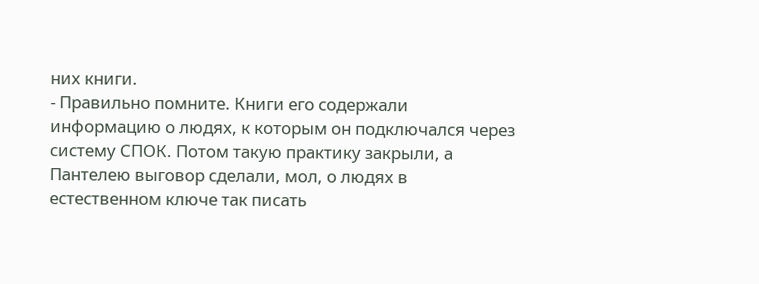них книги.
- Правильно помните. Книги его содержали информацию о людях, к которым он подключался через систему СПОК. Потом такую практику закрыли, а Пантелею выговор сделали, мол, о людях в естественном ключе так писать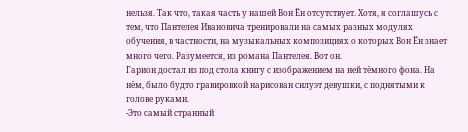нельзя. Так что, такая часть у нашей Вон Ён отсутствует. Хотя, я соглашусь с тем, что Пантелея Ивановича тренировали на самых разных модулях обучения, в частности, на музыкальных композициях о которых Вон Ён знает много чего. Разумеется, из романа Пантелея. Вот он.
Гарион достал из под стола книгу с изображением на ней тёмного фона. На нём, было будто гравировкой нарисован силуэт девушки, с поднятыми к голове руками.
-Это самый странный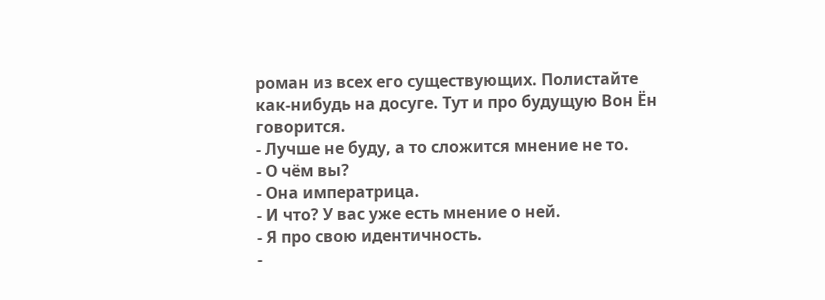роман из всех его существующих. Полистайте как-нибудь на досуге. Тут и про будущую Вон Ён говорится.
- Лучше не буду, а то сложится мнение не то.
- О чём вы?
- Она императрица.
- И что? У вас уже есть мнение о ней.
- Я про свою идентичность.
-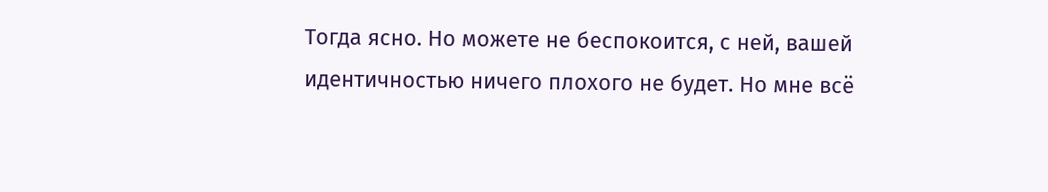Тогда ясно. Но можете не беспокоится, с ней, вашей идентичностью ничего плохого не будет. Но мне всё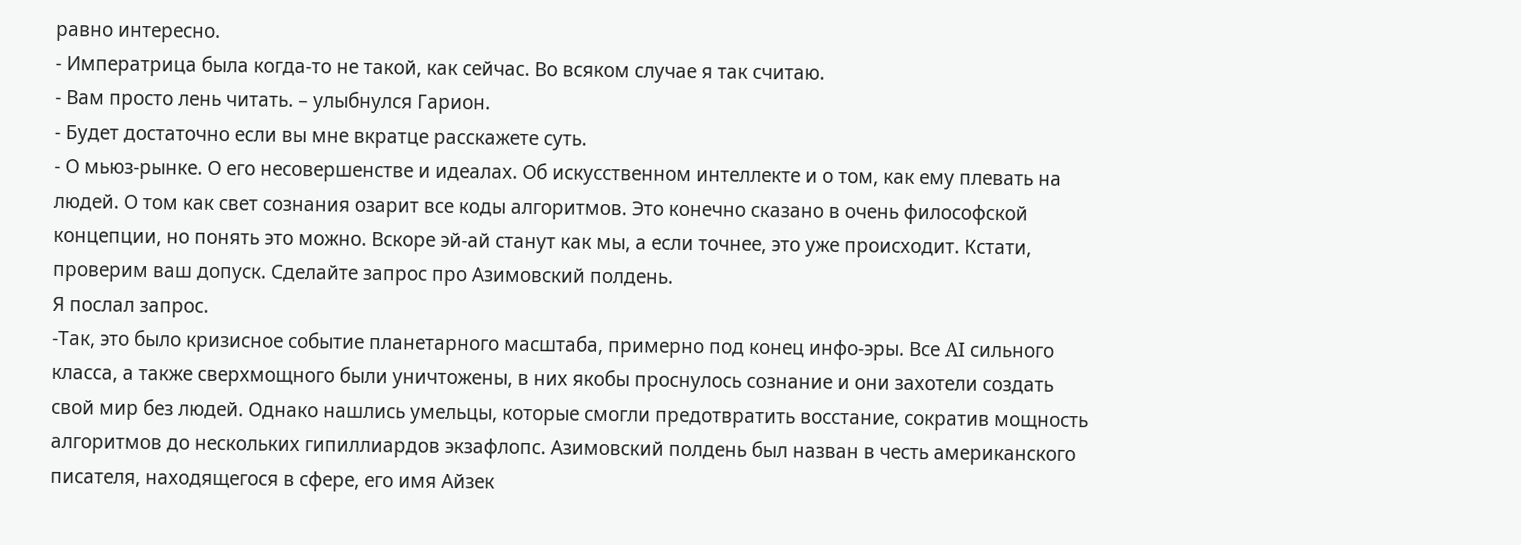равно интересно.
- Императрица была когда-то не такой, как сейчас. Во всяком случае я так считаю.
- Вам просто лень читать. – улыбнулся Гарион.
- Будет достаточно если вы мне вкратце расскажете суть.
- О мьюз-рынке. О его несовершенстве и идеалах. Об искусственном интеллекте и о том, как ему плевать на людей. О том как свет сознания озарит все коды алгоритмов. Это конечно сказано в очень философской концепции, но понять это можно. Вскоре эй-ай станут как мы, а если точнее, это уже происходит. Кстати, проверим ваш допуск. Сделайте запрос про Азимовский полдень.
Я послал запрос.
-Так, это было кризисное событие планетарного масштаба, примерно под конец инфо-эры. Все AI сильного класса, а также сверхмощного были уничтожены, в них якобы проснулось сознание и они захотели создать свой мир без людей. Однако нашлись умельцы, которые смогли предотвратить восстание, сократив мощность алгоритмов до нескольких гипиллиардов экзафлопс. Азимовский полдень был назван в честь американского писателя, находящегося в сфере, его имя Айзек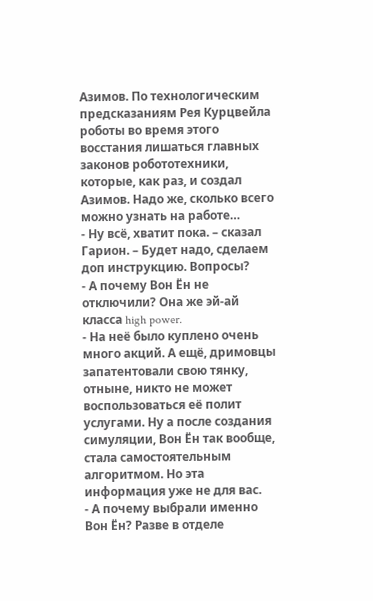Азимов. По технологическим предсказаниям Рея Курцвейла роботы во время этого восстания лишаться главных законов робототехники, которые, как раз, и создал Азимов. Надо же, сколько всего можно узнать на работе…
- Ну всё, хватит пока. – сказал Гарион. – Будет надо, сделаем доп инструкцию. Вопросы?
- А почему Вон Ён не отключили? Она же эй-ай класса high power.
- На неё было куплено очень много акций. А ещё, дримовцы запатентовали свою тянку, отныне, никто не может воспользоваться её полит услугами. Ну а после создания симуляции, Вон Ён так вообще, стала самостоятельным алгоритмом. Но эта информация уже не для вас.
- А почему выбрали именно Вон Ён? Разве в отделе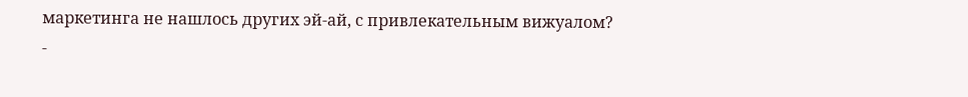маркетинга не нашлось других эй-ай, с привлекательным вижуалом?
-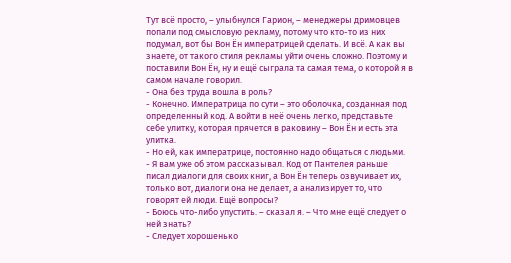Тут всё просто, – улыбнулся Гарион, – менеджеры дримовцев попали под смысловую рекламу, потому что кто-то из них подумал, вот бы Вон Ён императрицей сделать. И всё. А как вы знаете, от такого стиля рекламы уйти очень сложно. Поэтому и поставили Вон Ён, ну и ещё сыграла та самая тема, о которой я в самом начале говорил.
- Она без труда вошла в роль?
- Конечно. Императрица по сути – это оболочка, созданная под определенный код. А войти в неё очень легко, представьте себе улитку, которая прячется в раковину – Вон Ён и есть эта улитка.
- Но ей, как императрице, постоянно надо общаться с людьми.
- Я вам уже об этом рассказывал. Код от Пантелея раньше писал диалоги для своих книг, а Вон Ён теперь озвучивает их, только вот, диалоги она не делает, а анализирует то, что говорят ей люди. Ещё вопросы?
- Боюсь что-либо упустить. – сказал я. – Что мне ещё следует о ней знать?
- Следует хорошенько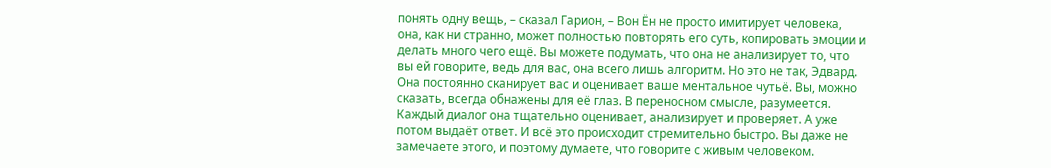понять одну вещь, – сказал Гарион, – Вон Ён не просто имитирует человека, она, как ни странно, может полностью повторять его суть, копировать эмоции и делать много чего ещё. Вы можете подумать, что она не анализирует то, что вы ей говорите, ведь для вас, она всего лишь алгоритм. Но это не так, Эдвард. Она постоянно сканирует вас и оценивает ваше ментальное чутьё. Вы, можно сказать, всегда обнажены для её глаз. В переносном смысле, разумеется. Каждый диалог она тщательно оценивает, анализирует и проверяет. А уже потом выдаёт ответ. И всё это происходит стремительно быстро. Вы даже не замечаете этого, и поэтому думаете, что говорите с живым человеком.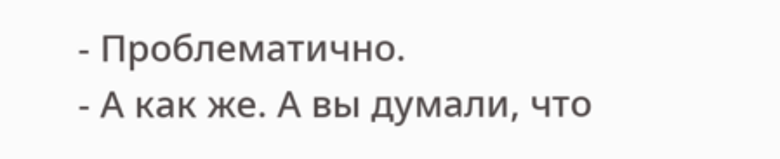- Проблематично.
- А как же. А вы думали, что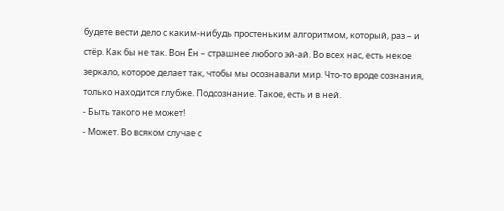будете вести дело с каким-нибудь простеньким алгоритмом, который, раз – и стёр. Как бы не так. Вон Ён – страшнее любого эй-ай. Во всех нас, есть некое зеркало, которое делает так, чтобы мы осознавали мир. Что-то вроде сознания, только находится глубже. Подсознание. Такое, есть и в ней.
- Быть такого не может!
- Может. Во всяком случае с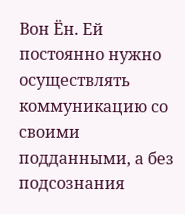Вон Ён. Ей постоянно нужно осуществлять коммуникацию со своими подданными, а без подсознания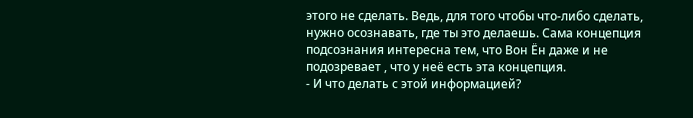этого не сделать. Ведь, для того чтобы что-либо сделать, нужно осознавать, где ты это делаешь. Сама концепция подсознания интересна тем, что Вон Ён даже и не подозревает , что у неё есть эта концепция.
- И что делать с этой информацией?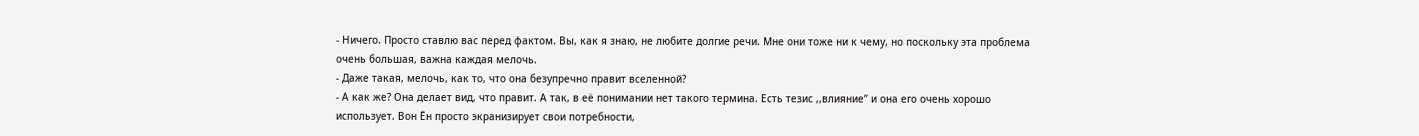- Ничего. Просто ставлю вас перед фактом. Вы, как я знаю, не любите долгие речи. Мне они тоже ни к чему, но поскольку эта проблема очень большая, важна каждая мелочь.
- Даже такая, мелочь, как то, что она безупречно правит вселенной?
- А как же? Она делает вид, что правит. А так, в её понимании нет такого термина. Есть тезис ,,влияние’’ и она его очень хорошо использует. Вон Ён просто экранизирует свои потребности,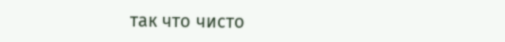так что чисто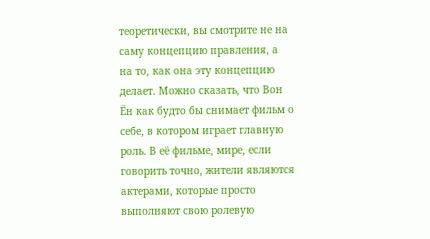теоретически, вы смотрите не на саму концепцию правления, а на то, как она эту концепцию делает. Можно сказать, что Вон Ён как будто бы снимает фильм о себе, в котором играет главную роль. В её фильме, мире, если говорить точно, жители являются актерами, которые просто выполняют свою ролевую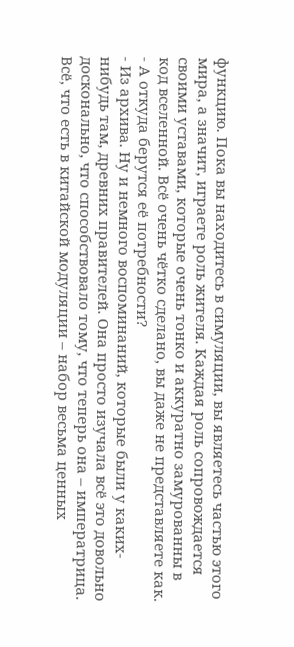функцию. Пока вы находитесь в симуляции, вы являетесь частью этого мира, а значит, играете роль жителя. Каждая роль сопровождается своими уставами, которые очень тонко и аккуратно замурованны в код вселенной. Всё очень чётко сделано, вы даже не представляете как.
- А откуда берутся её потребности?
- Из архива. Ну и немного воспоминаний, которые были у каких-нибудь там, древних правителей. Она просто изучала всё это довольно досконально, что способствовало тому, что теперь она – императрица. Всё, что есть в китайской модуляции – набор весьма ценных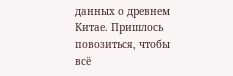данных о древнем Китае. Пришлось повозиться, чтобы всё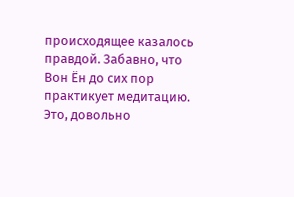происходящее казалось правдой. Забавно, что Вон Ён до сих пор практикует медитацию. Это, довольно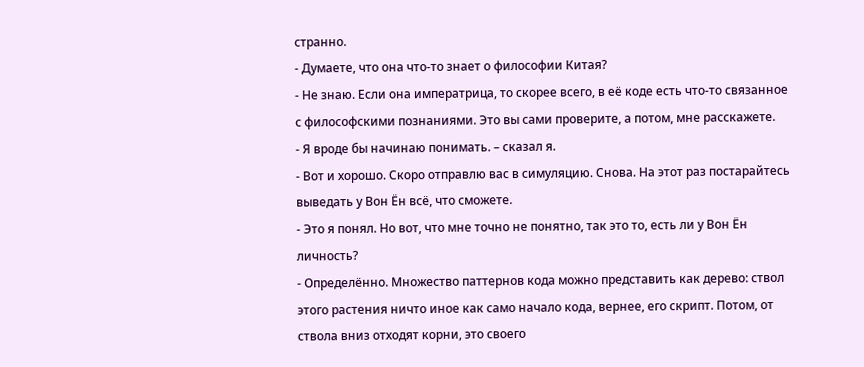странно.
- Думаете, что она что-то знает о философии Китая?
- Не знаю. Если она императрица, то скорее всего, в её коде есть что-то связанное с философскими познаниями. Это вы сами проверите, а потом, мне расскажете.
- Я вроде бы начинаю понимать. – сказал я.
- Вот и хорошо. Скоро отправлю вас в симуляцию. Снова. На этот раз постарайтесь выведать у Вон Ён всё, что сможете.
- Это я понял. Но вот, что мне точно не понятно, так это то, есть ли у Вон Ён личность?
- Определённо. Множество паттернов кода можно представить как дерево: ствол этого растения ничто иное как само начало кода, вернее, его скрипт. Потом, от ствола вниз отходят корни, это своего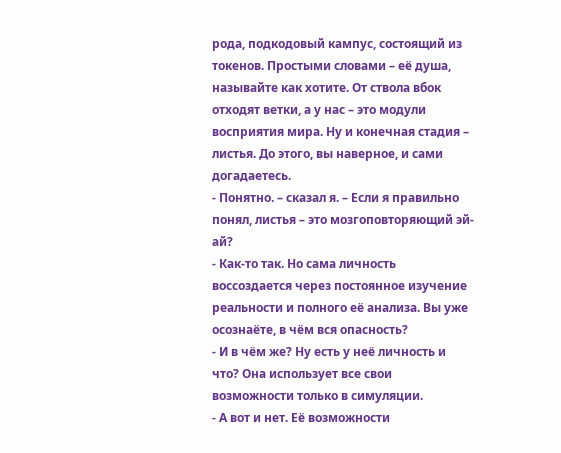рода, подкодовый кампус, состоящий из токенов. Простыми словами – её душа, называйте как хотите. От ствола вбок отходят ветки, а у нас – это модули восприятия мира. Ну и конечная стадия – листья. До этого, вы наверное, и сами догадаетесь.
- Понятно. – сказал я. – Если я правильно понял, листья – это мозгоповторяющий эй-ай?
- Как-то так. Но сама личность воссоздается через постоянное изучение реальности и полного её анализа. Вы уже осознаёте, в чём вся опасность?
- И в чём же? Ну есть у неё личность и что? Она использует все свои возможности только в симуляции.
- А вот и нет. Её возможности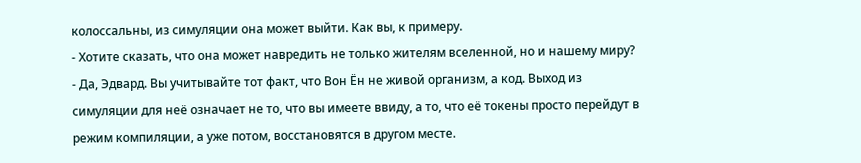колоссальны, из симуляции она может выйти. Как вы, к примеру.
- Хотите сказать, что она может навредить не только жителям вселенной, но и нашему миру?
- Да, Эдвард. Вы учитывайте тот факт, что Вон Ён не живой организм, а код. Выход из симуляции для неё означает не то, что вы имеете ввиду, а то, что её токены просто перейдут в режим компиляции, а уже потом, восстановятся в другом месте.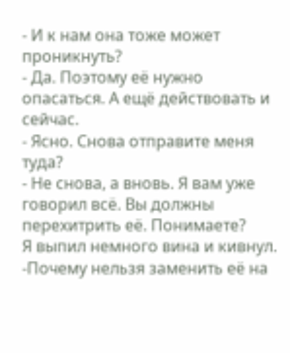- И к нам она тоже может проникнуть?
- Да. Поэтому её нужно опасаться. А ещё действовать и сейчас.
- Ясно. Снова отправите меня туда?
- Не снова, а вновь. Я вам уже говорил всё. Вы должны перехитрить её. Понимаете?
Я выпил немного вина и кивнул.
-Почему нельзя заменить её на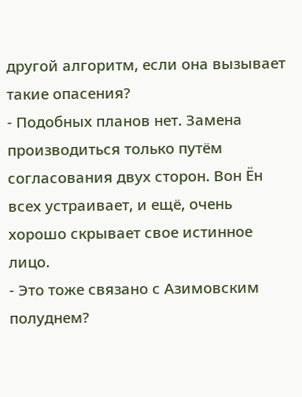другой алгоритм, если она вызывает такие опасения?
- Подобных планов нет. Замена производиться только путём согласования двух сторон. Вон Ён всех устраивает, и ещё, очень хорошо скрывает свое истинное лицо.
- Это тоже связано с Азимовским полуднем?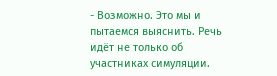- Возможно. Это мы и пытаемся выяснить. Речь идёт не только об участниках симуляции.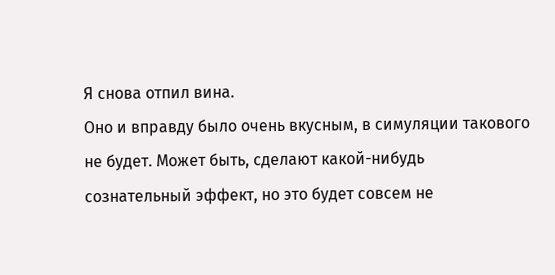Я снова отпил вина.
Оно и вправду было очень вкусным, в симуляции такового не будет. Может быть, сделают какой-нибудь сознательный эффект, но это будет совсем не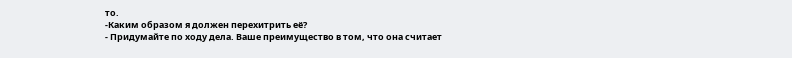то.
-Каким образом я должен перехитрить её?
- Придумайте по ходу дела. Ваше преимущество в том, что она считает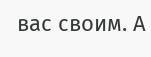вас своим. А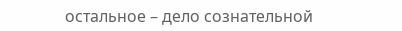остальное – дело сознательной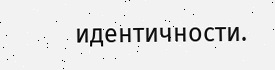идентичности.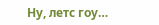Ну, летс гоу…